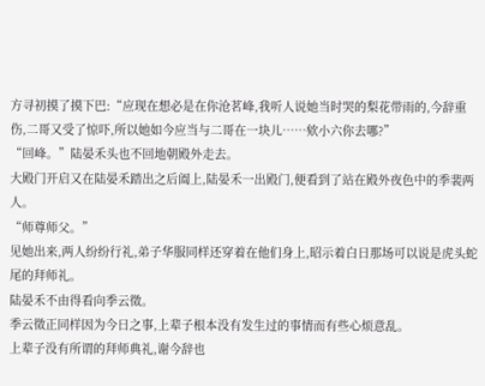方寻初摸了摸下巴:“应现在想必是在你沧茗峰,我听人说她当时哭的梨花带雨的,今辞重伤,二哥又受了惊吓,所以她如今应当与二哥在一块儿……欸小六你去哪?”
“回峰。”陆晏禾头也不回地朝殿外走去。
大殿门开启又在陆晏禾踏出之后阖上,陆晏禾一出殿门,便看到了站在殿外夜色中的季裴两人。
“师尊师父。”
见她出来,两人纷纷行礼,弟子华服同样还穿着在他们身上,昭示着白日那场可以说是虎头蛇尾的拜师礼。
陆晏禾不由得看向季云徵。
季云徵正同样因为今日之事,上辈子根本没有发生过的事情而有些心烦意乱。
上辈子没有所谓的拜师典礼,谢今辞也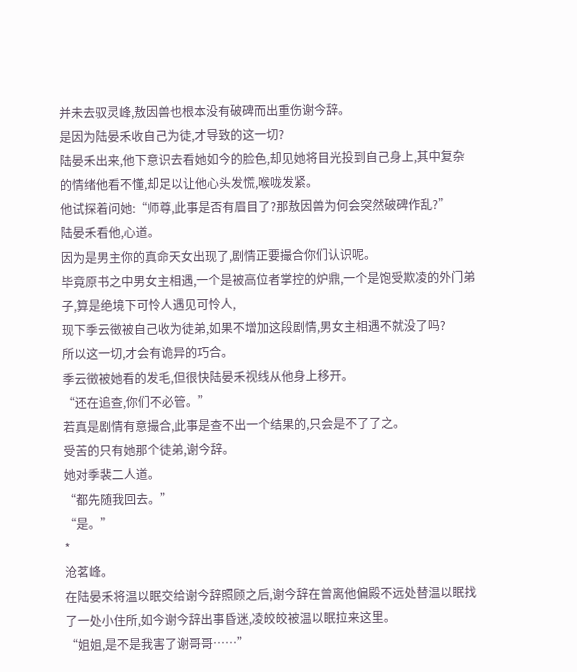并未去驭灵峰,敖因兽也根本没有破碑而出重伤谢今辞。
是因为陆晏禾收自己为徒,才导致的这一切?
陆晏禾出来,他下意识去看她如今的脸色,却见她将目光投到自己身上,其中复杂的情绪他看不懂,却足以让他心头发慌,喉咙发紧。
他试探着问她:“师尊,此事是否有眉目了?那敖因兽为何会突然破碑作乱?”
陆晏禾看他,心道。
因为是男主你的真命天女出现了,剧情正要撮合你们认识呢。
毕竟原书之中男女主相遇,一个是被高位者掌控的炉鼎,一个是饱受欺凌的外门弟子,算是绝境下可怜人遇见可怜人,
现下季云徵被自己收为徒弟,如果不增加这段剧情,男女主相遇不就没了吗?
所以这一切,才会有诡异的巧合。
季云徵被她看的发毛,但很快陆晏禾视线从他身上移开。
“还在追查,你们不必管。”
若真是剧情有意撮合,此事是查不出一个结果的,只会是不了了之。
受苦的只有她那个徒弟,谢今辞。
她对季裴二人道。
“都先随我回去。”
“是。”
*
沧茗峰。
在陆晏禾将温以眠交给谢今辞照顾之后,谢今辞在曾离他偏殿不远处替温以眠找了一处小住所,如今谢今辞出事昏迷,凌皎皎被温以眠拉来这里。
“姐姐,是不是我害了谢哥哥……”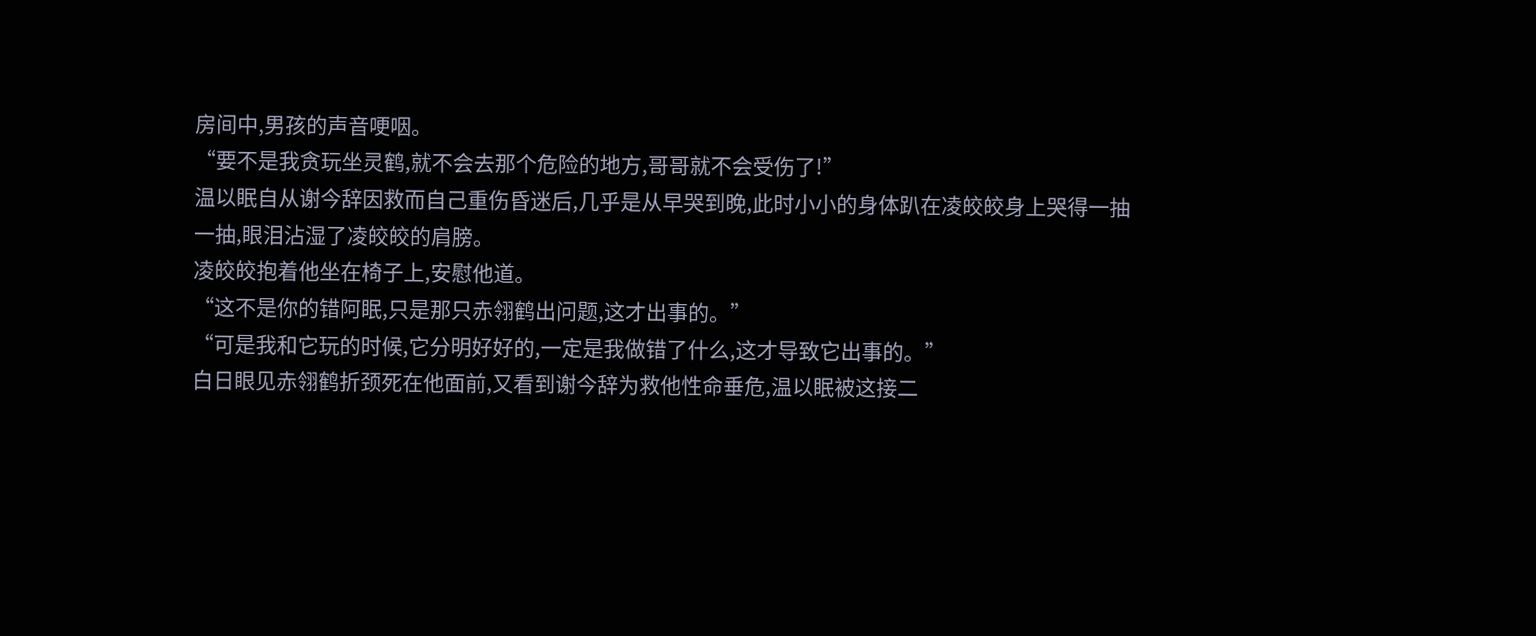房间中,男孩的声音哽咽。
“要不是我贪玩坐灵鹤,就不会去那个危险的地方,哥哥就不会受伤了!”
温以眠自从谢今辞因救而自己重伤昏迷后,几乎是从早哭到晚,此时小小的身体趴在凌皎皎身上哭得一抽一抽,眼泪沾湿了凌皎皎的肩膀。
凌皎皎抱着他坐在椅子上,安慰他道。
“这不是你的错阿眠,只是那只赤翎鹤出问题,这才出事的。”
“可是我和它玩的时候,它分明好好的,一定是我做错了什么,这才导致它出事的。”
白日眼见赤翎鹤折颈死在他面前,又看到谢今辞为救他性命垂危,温以眠被这接二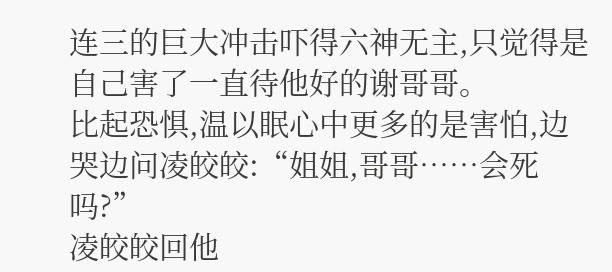连三的巨大冲击吓得六神无主,只觉得是自己害了一直待他好的谢哥哥。
比起恐惧,温以眠心中更多的是害怕,边哭边问凌皎皎:“姐姐,哥哥……会死吗?”
凌皎皎回他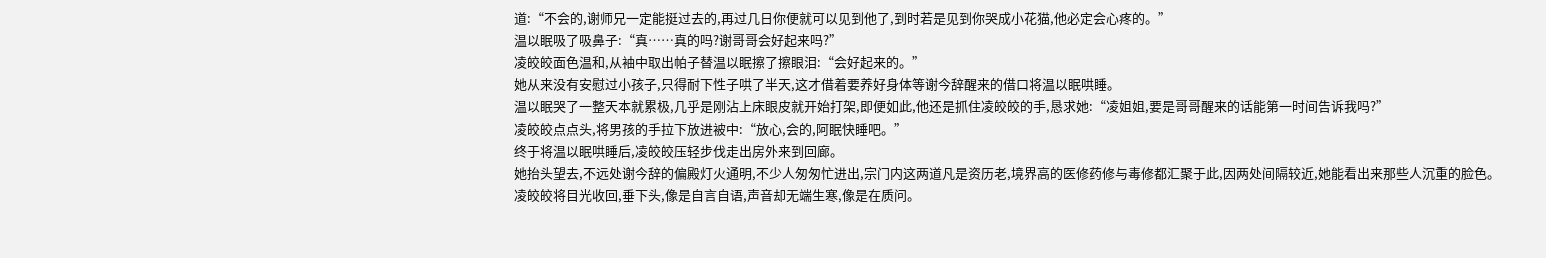道:“不会的,谢师兄一定能挺过去的,再过几日你便就可以见到他了,到时若是见到你哭成小花猫,他必定会心疼的。”
温以眠吸了吸鼻子:“真……真的吗?谢哥哥会好起来吗?”
凌皎皎面色温和,从袖中取出帕子替温以眠擦了擦眼泪:“会好起来的。”
她从来没有安慰过小孩子,只得耐下性子哄了半天,这才借着要养好身体等谢今辞醒来的借口将温以眠哄睡。
温以眠哭了一整天本就累极,几乎是刚沾上床眼皮就开始打架,即便如此,他还是抓住凌皎皎的手,恳求她:“凌姐姐,要是哥哥醒来的话能第一时间告诉我吗?”
凌皎皎点点头,将男孩的手拉下放进被中:“放心,会的,阿眠快睡吧。”
终于将温以眠哄睡后,凌皎皎压轻步伐走出房外来到回廊。
她抬头望去,不远处谢今辞的偏殿灯火通明,不少人匆匆忙进出,宗门内这两道凡是资历老,境界高的医修药修与毒修都汇聚于此,因两处间隔较近,她能看出来那些人沉重的脸色。
凌皎皎将目光收回,垂下头,像是自言自语,声音却无端生寒,像是在质问。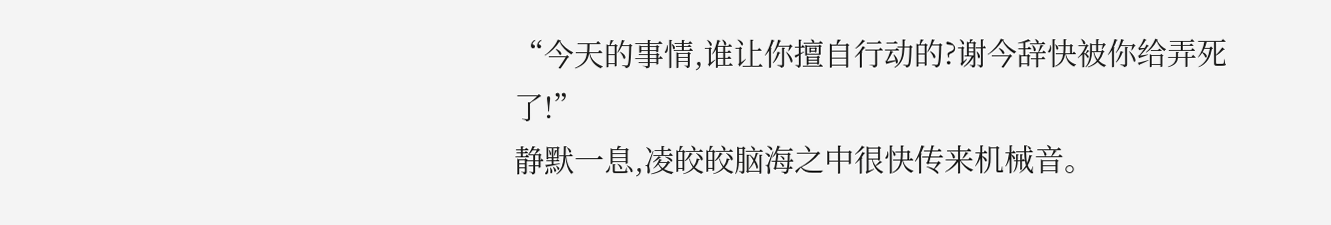“今天的事情,谁让你擅自行动的?谢今辞快被你给弄死了!”
静默一息,凌皎皎脑海之中很快传来机械音。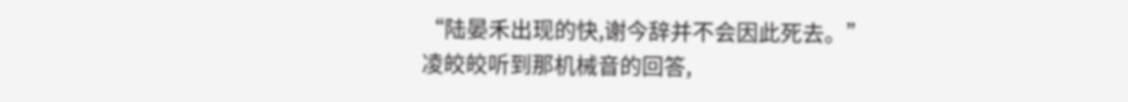“陆晏禾出现的快,谢今辞并不会因此死去。”
凌皎皎听到那机械音的回答,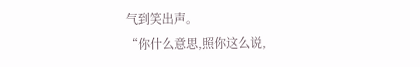气到笑出声。
“你什么意思,照你这么说,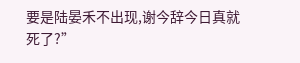要是陆晏禾不出现,谢今辞今日真就死了?”